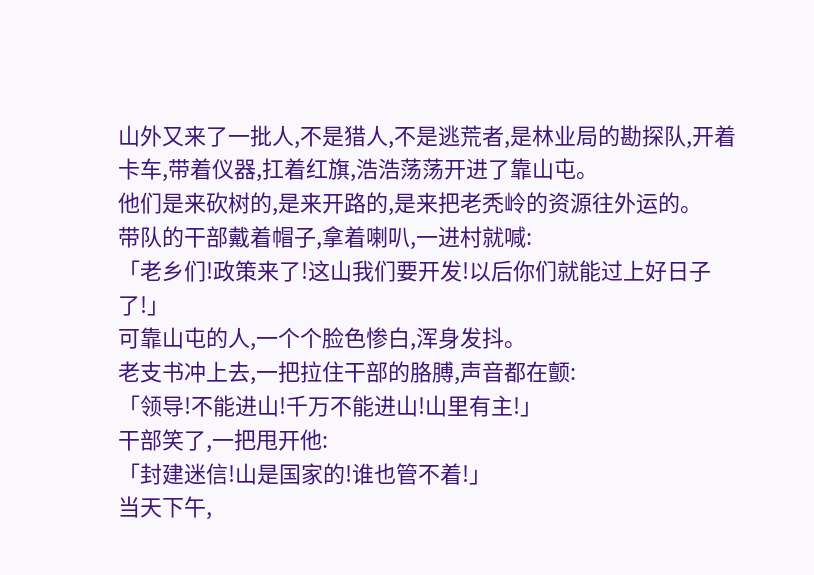山外又来了一批人,不是猎人,不是逃荒者,是林业局的勘探队,开着卡车,带着仪器,扛着红旗,浩浩荡荡开进了靠山屯。
他们是来砍树的,是来开路的,是来把老秃岭的资源往外运的。
带队的干部戴着帽子,拿着喇叭,一进村就喊:
「老乡们!政策来了!这山我们要开发!以后你们就能过上好日子了!」
可靠山屯的人,一个个脸色惨白,浑身发抖。
老支书冲上去,一把拉住干部的胳膊,声音都在颤:
「领导!不能进山!千万不能进山!山里有主!」
干部笑了,一把甩开他:
「封建迷信!山是国家的!谁也管不着!」
当天下午,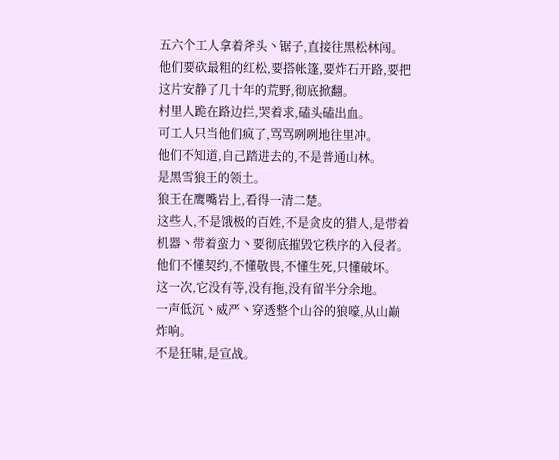五六个工人拿着斧头丶锯子,直接往黑松林闯。
他们要砍最粗的红松,要搭帐篷,要炸石开路,要把这片安静了几十年的荒野,彻底掀翻。
村里人跪在路边拦,哭着求,磕头磕出血。
可工人只当他们疯了,骂骂咧咧地往里冲。
他们不知道,自己踏进去的,不是普通山林。
是黑雪狼王的领土。
狼王在鹰嘴岩上,看得一清二楚。
这些人,不是饿极的百姓,不是贪皮的猎人,是带着机器丶带着蛮力丶要彻底摧毁它秩序的入侵者。
他们不懂契约,不懂敬畏,不懂生死,只懂破坏。
这一次,它没有等,没有拖,没有留半分余地。
一声低沉丶威严丶穿透整个山谷的狼嚎,从山巅炸响。
不是狂啸,是宣战。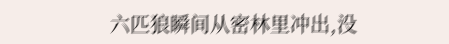六匹狼瞬间从密林里冲出,没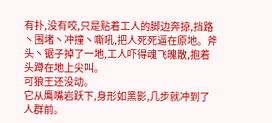有扑,没有咬,只是贴着工人的脚边奔掠,挡路丶围堵丶冲撞丶嘶吼,把人死死逼在原地。斧头丶锯子掉了一地,工人吓得魂飞魄散,抱着头蹲在地上尖叫。
可狼王还没动。
它从鹰嘴岩跃下,身形如黑影,几步就冲到了人群前。